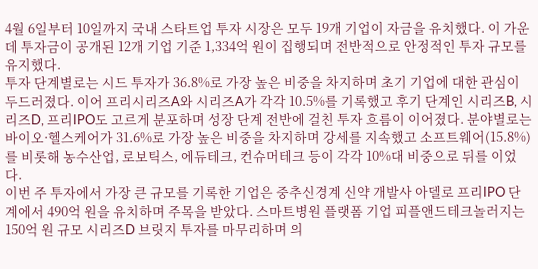4월 6일부터 10일까지 국내 스타트업 투자 시장은 모두 19개 기업이 자금을 유치했다. 이 가운데 투자금이 공개된 12개 기업 기준 1,334억 원이 집행되며 전반적으로 안정적인 투자 규모를 유지했다.
투자 단계별로는 시드 투자가 36.8%로 가장 높은 비중을 차지하며 초기 기업에 대한 관심이 두드러졌다. 이어 프리시리즈A와 시리즈A가 각각 10.5%를 기록했고 후기 단계인 시리즈B, 시리즈D, 프리IPO도 고르게 분포하며 성장 단계 전반에 걸친 투자 흐름이 이어졌다. 분야별로는 바이오·헬스케어가 31.6%로 가장 높은 비중을 차지하며 강세를 지속했고 소프트웨어(15.8%)를 비롯해 농수산업, 로보틱스, 에듀테크, 컨슈머테크 등이 각각 10%대 비중으로 뒤를 이었다.
이번 주 투자에서 가장 큰 규모를 기록한 기업은 중추신경계 신약 개발사 아델로 프리IPO 단계에서 490억 원을 유치하며 주목을 받았다. 스마트병원 플랫폼 기업 피플앤드테크놀러지는 150억 원 규모 시리즈D 브릿지 투자를 마무리하며 의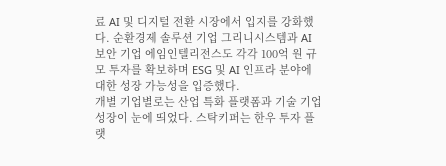료 AI 및 디지털 전환 시장에서 입지를 강화했다. 순환경제 솔루션 기업 그리니시스템과 AI 보안 기업 에임인텔리전스도 각각 100억 원 규모 투자를 확보하며 ESG 및 AI 인프라 분야에 대한 성장 가능성을 입증했다.
개별 기업별로는 산업 특화 플랫폼과 기술 기업 성장이 눈에 띄었다. 스탁키퍼는 한우 투자 플랫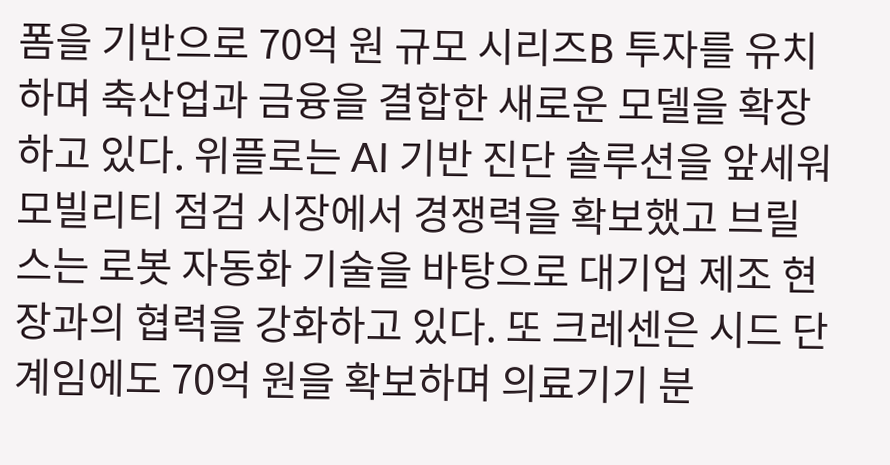폼을 기반으로 70억 원 규모 시리즈B 투자를 유치하며 축산업과 금융을 결합한 새로운 모델을 확장하고 있다. 위플로는 AI 기반 진단 솔루션을 앞세워 모빌리티 점검 시장에서 경쟁력을 확보했고 브릴스는 로봇 자동화 기술을 바탕으로 대기업 제조 현장과의 협력을 강화하고 있다. 또 크레센은 시드 단계임에도 70억 원을 확보하며 의료기기 분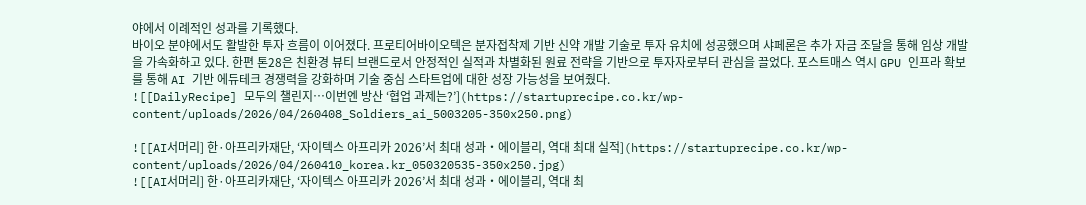야에서 이례적인 성과를 기록했다.
바이오 분야에서도 활발한 투자 흐름이 이어졌다. 프로티어바이오텍은 분자접착제 기반 신약 개발 기술로 투자 유치에 성공했으며 샤페론은 추가 자금 조달을 통해 임상 개발을 가속화하고 있다. 한편 톤28은 친환경 뷰티 브랜드로서 안정적인 실적과 차별화된 원료 전략을 기반으로 투자자로부터 관심을 끌었다. 포스트매스 역시 GPU 인프라 확보를 통해 AI 기반 에듀테크 경쟁력을 강화하며 기술 중심 스타트업에 대한 성장 가능성을 보여줬다.
![[DailyRecipe] 모두의 챌린지…이번엔 방산 ‘협업 과제는?’](https://startuprecipe.co.kr/wp-content/uploads/2026/04/260408_Soldiers_ai_5003205-350x250.png)

![[AI서머리] 한·아프리카재단, ‘자이텍스 아프리카 2026’서 최대 성과‧에이블리, 역대 최대 실적](https://startuprecipe.co.kr/wp-content/uploads/2026/04/260410_korea.kr_050320535-350x250.jpg)
![[AI서머리] 한·아프리카재단, ‘자이텍스 아프리카 2026’서 최대 성과‧에이블리, 역대 최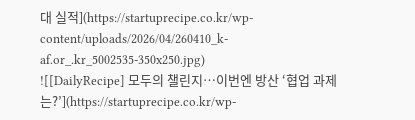대 실적](https://startuprecipe.co.kr/wp-content/uploads/2026/04/260410_k-af.or_.kr_5002535-350x250.jpg)
![[DailyRecipe] 모두의 챌린지…이번엔 방산 ‘협업 과제는?’](https://startuprecipe.co.kr/wp-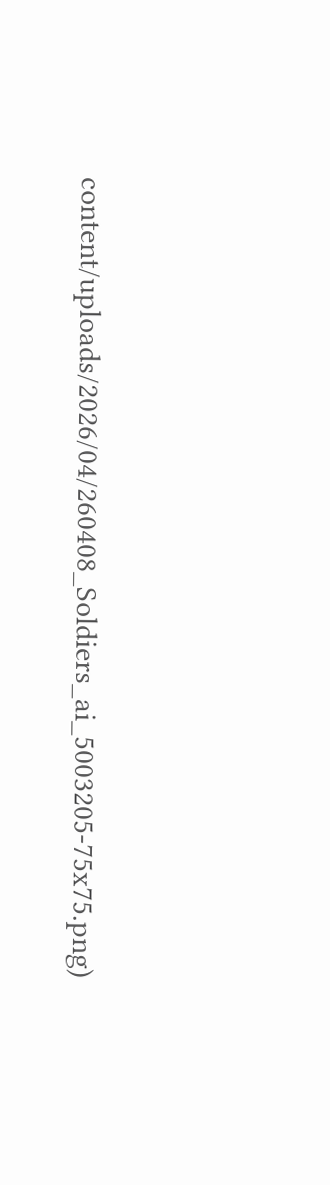content/uploads/2026/04/260408_Soldiers_ai_5003205-75x75.png)